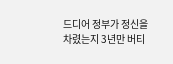드디어 정부가 정신을 차렸는지 3년만 버티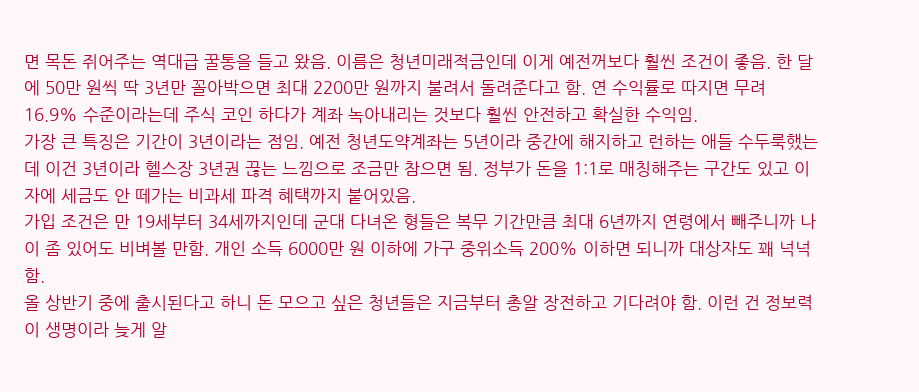면 목돈 쥐어주는 역대급 꿀통을 들고 왔음. 이름은 청년미래적금인데 이게 예전꺼보다 훨씬 조건이 좋음. 한 달에 50만 원씩 딱 3년만 꼴아박으면 최대 2200만 원까지 불려서 돌려준다고 함. 연 수익률로 따지면 무려 16.9% 수준이라는데 주식 코인 하다가 계좌 녹아내리는 것보다 훨씬 안전하고 확실한 수익임.
가장 큰 특징은 기간이 3년이라는 점임. 예전 청년도약계좌는 5년이라 중간에 해지하고 런하는 애들 수두룩했는데 이건 3년이라 헬스장 3년권 끊는 느낌으로 조금만 참으면 됨. 정부가 돈을 1:1로 매칭해주는 구간도 있고 이자에 세금도 안 떼가는 비과세 파격 혜택까지 붙어있음.
가입 조건은 만 19세부터 34세까지인데 군대 다녀온 형들은 복무 기간만큼 최대 6년까지 연령에서 빼주니까 나이 좀 있어도 비벼볼 만함. 개인 소득 6000만 원 이하에 가구 중위소득 200% 이하면 되니까 대상자도 꽤 넉넉함.
올 상반기 중에 출시된다고 하니 돈 모으고 싶은 청년들은 지금부터 총알 장전하고 기다려야 함. 이런 건 정보력이 생명이라 늦게 알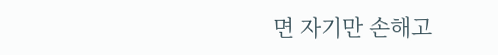면 자기만 손해고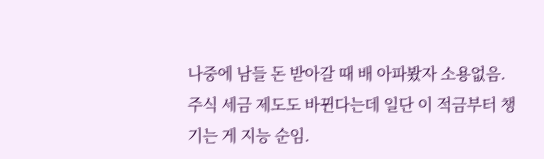나중에 남들 돈 받아갈 때 배 아파봤자 소용없음. 주식 세금 제도도 바뀐다는데 일단 이 적금부터 챙기는 게 지능 순임.